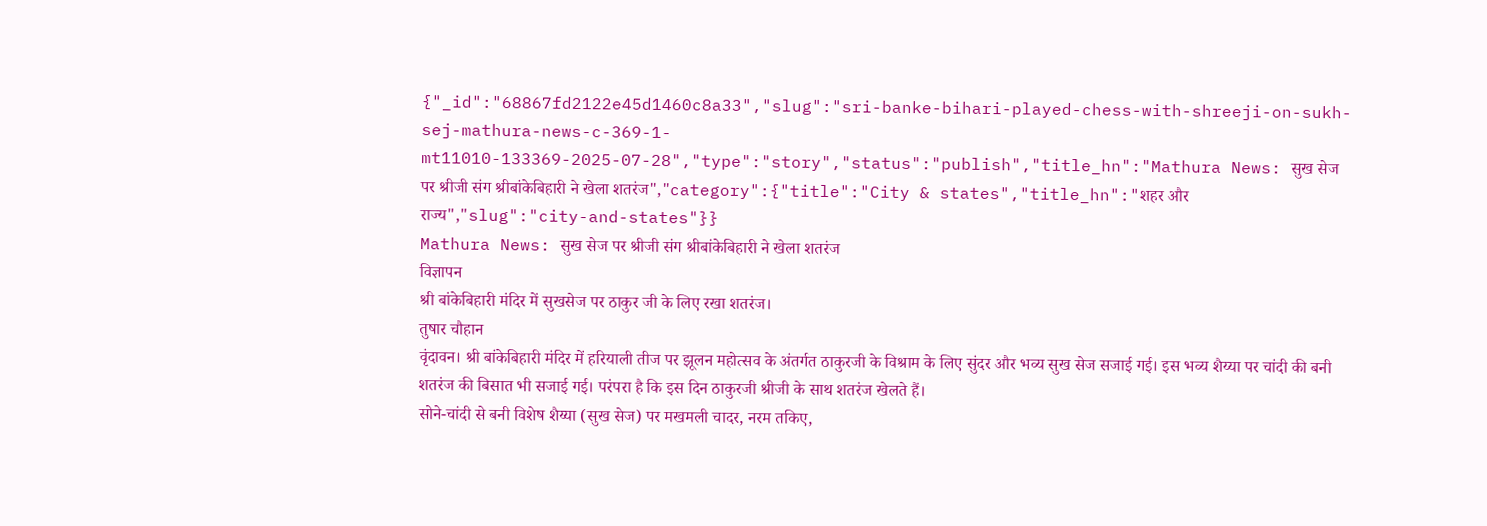{"_id":"68867fd2122e45d1460c8a33","slug":"sri-banke-bihari-played-chess-with-shreeji-on-sukh-sej-mathura-news-c-369-1-mt11010-133369-2025-07-28","type":"story","status":"publish","title_hn":"Mathura News: सुख सेज पर श्रीजी संग श्रीबांकेबिहारी ने खेला शतरंज","category":{"title":"City & states","title_hn":"शहर और राज्य","slug":"city-and-states"}}
Mathura News: सुख सेज पर श्रीजी संग श्रीबांकेबिहारी ने खेला शतरंज
विज्ञापन
श्री बांकेबिहारी मंदिर में सुखसेज पर ठाकुर जी के लिए रखा शतरंज।
तुषार चौहान
वृंदावन। श्री बांकेबिहारी मंदिर में हरियाली तीज पर झूलन महोत्सव के अंतर्गत ठाकुरजी के विश्राम के लिए सुंदर और भव्य सुख सेज सजाई गई। इस भव्य शैय्या पर चांदी की बनी शतरंज की बिसात भी सजाई गई। परंपरा है कि इस दिन ठाकुरजी श्रीजी के साथ शतरंज खेलते हैं।
सोने-चांदी से बनी विशेष शैय्या (सुख सेज) पर मखमली चादर, नरम तकिए,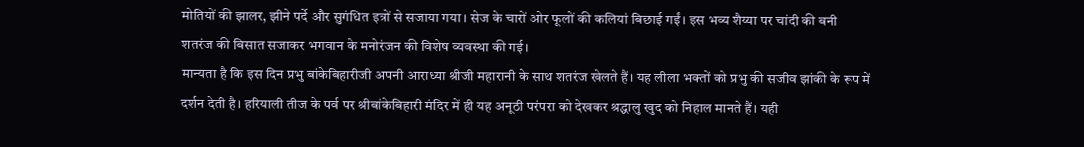मोतियों की झालर, झीने पर्दे और सुगंधित इत्रों से सजाया गया। सेज के चारों ओर फूलों की कलियां बिछाई गईं। इस भव्य शैय्या पर चांदी की बनी शतरंज की बिसात सजाकर भगवान के मनोरंजन की विशेष व्यवस्था की गई।
मान्यता है कि इस दिन प्रभु बांकेबिहारीजी अपनी आराध्या श्रीजी महारानी के साथ शतरंज खेलते हैं। यह लीला भक्तों को प्रभु की सजीव झांकी के रूप में दर्शन देती है। हरियाली तीज के पर्व पर श्रीबांकेबिहारी मंदिर में ही यह अनूठी परंपरा को देखकर श्रद्धालु खुद को निहाल मानते हैं। यही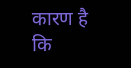कारण है कि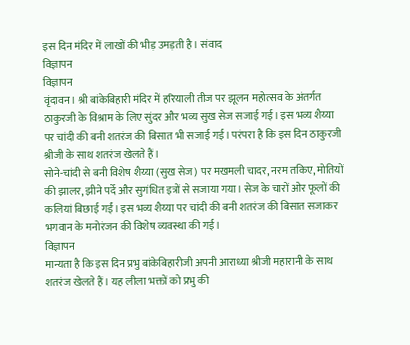इस दिन मंदिर में लाखों की भीड़ उमड़ती है। संवाद
विज्ञापन
विज्ञापन
वृंदावन। श्री बांकेबिहारी मंदिर में हरियाली तीज पर झूलन महोत्सव के अंतर्गत ठाकुरजी के विश्राम के लिए सुंदर और भव्य सुख सेज सजाई गई। इस भव्य शैय्या पर चांदी की बनी शतरंज की बिसात भी सजाई गई। परंपरा है कि इस दिन ठाकुरजी श्रीजी के साथ शतरंज खेलते हैं।
सोने-चांदी से बनी विशेष शैय्या (सुख सेज) पर मखमली चादर, नरम तकिए, मोतियों की झालर, झीने पर्दे और सुगंधित इत्रों से सजाया गया। सेज के चारों ओर फूलों की कलियां बिछाई गईं। इस भव्य शैय्या पर चांदी की बनी शतरंज की बिसात सजाकर भगवान के मनोरंजन की विशेष व्यवस्था की गई।
विज्ञापन
मान्यता है कि इस दिन प्रभु बांकेबिहारीजी अपनी आराध्या श्रीजी महारानी के साथ शतरंज खेलते हैं। यह लीला भक्तों को प्रभु की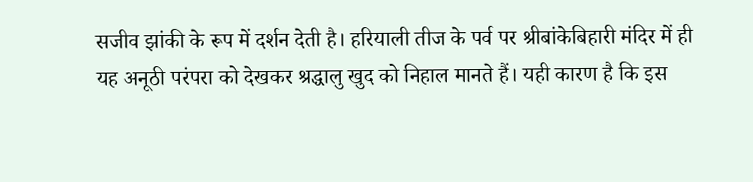सजीव झांकी के रूप में दर्शन देती है। हरियाली तीज के पर्व पर श्रीबांकेबिहारी मंदिर में ही यह अनूठी परंपरा को देखकर श्रद्धालु खुद को निहाल मानते हैं। यही कारण है कि इस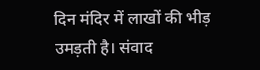दिन मंदिर में लाखों की भीड़ उमड़ती है। संवाद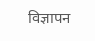विज्ञापन